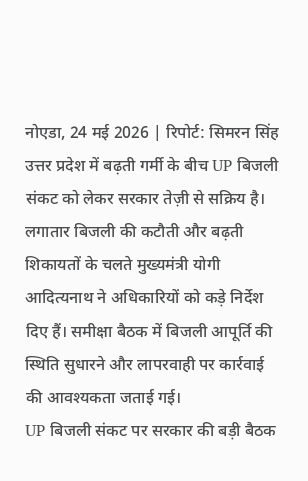नोएडा, 24 मई 2026 | रिपोर्ट: सिमरन सिंह
उत्तर प्रदेश में बढ़ती गर्मी के बीच UP बिजली संकट को लेकर सरकार तेज़ी से सक्रिय है। लगातार बिजली की कटौती और बढ़ती शिकायतों के चलते मुख्यमंत्री योगी आदित्यनाथ ने अधिकारियों को कड़े निर्देश दिए हैं। समीक्षा बैठक में बिजली आपूर्ति की स्थिति सुधारने और लापरवाही पर कार्रवाई की आवश्यकता जताई गई।
UP बिजली संकट पर सरकार की बड़ी बैठक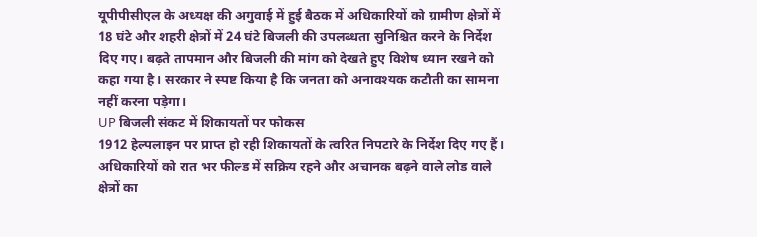यूपीपीसीएल के अध्यक्ष की अगुवाई में हुई बैठक में अधिकारियों को ग्रामीण क्षेत्रों में 18 घंटे और शहरी क्षेत्रों में 24 घंटे बिजली की उपलब्धता सुनिश्चित करने के निर्देश दिए गए। बढ़ते तापमान और बिजली की मांग को देखते हुए विशेष ध्यान रखने को कहा गया है। सरकार ने स्पष्ट किया है कि जनता को अनावश्यक कटौती का सामना नहीं करना पड़ेगा।
UP बिजली संकट में शिकायतों पर फोकस
1912 हेल्पलाइन पर प्राप्त हो रही शिकायतों के त्वरित निपटारे के निर्देश दिए गए हैं। अधिकारियों को रात भर फील्ड में सक्रिय रहने और अचानक बढ़ने वाले लोड वाले क्षेत्रों का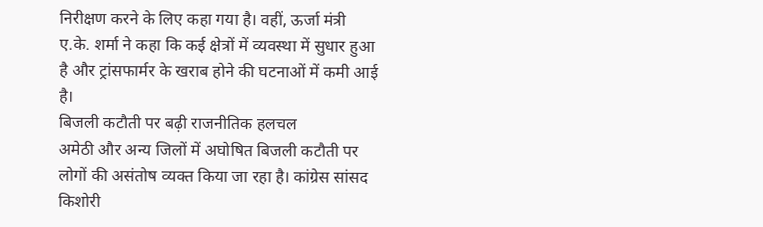निरीक्षण करने के लिए कहा गया है। वहीं, ऊर्जा मंत्री ए.के. शर्मा ने कहा कि कई क्षेत्रों में व्यवस्था में सुधार हुआ है और ट्रांसफार्मर के खराब होने की घटनाओं में कमी आई है।
बिजली कटौती पर बढ़ी राजनीतिक हलचल
अमेठी और अन्य जिलों में अघोषित बिजली कटौती पर लोगों की असंतोष व्यक्त किया जा रहा है। कांग्रेस सांसद किशोरी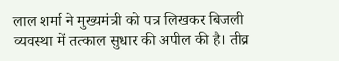लाल शर्मा ने मुख्यमंत्री को पत्र लिखकर बिजली व्यवस्था में तत्काल सुधार की अपील की है। तीव्र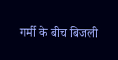गर्मी के बीच बिजली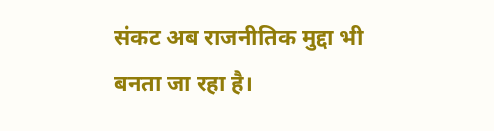संकट अब राजनीतिक मुद्दा भी बनता जा रहा है।